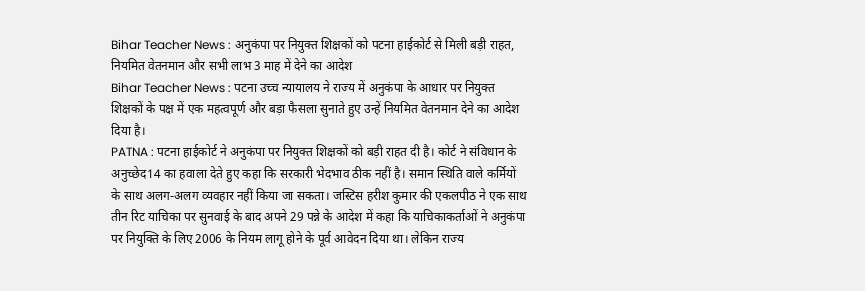Bihar Teacher News : अनुकंपा पर नियुक्त शिक्षकों को पटना हाईकोर्ट से मिली बड़ी राहत, नियमित वेतनमान और सभी लाभ 3 माह में देने का आदेश
Bihar Teacher News : पटना उच्च न्यायालय ने राज्य में अनुकंपा के आधार पर नियुक्त शिक्षकों के पक्ष में एक महत्वपूर्ण और बड़ा फैसला सुनाते हुए उन्हें नियमित वेतनमान देने का आदेश दिया है।
PATNA : पटना हाईकोर्ट ने अनुकंपा पर नियुक्त शिक्षकों को बड़ी राहत दी है। कोर्ट ने संविधान के अनुच्छेद14 का हवाला देते हुए कहा कि सरकारी भेदभाव ठीक नहीं है। समान स्थिति वाले कर्मियों के साथ अलग-अलग व्यवहार नहीं किया जा सकता। जस्टिस हरीश कुमार की एकलपीठ ने एक साथ तीन रिट याचिका पर सुनवाई के बाद अपने 29 पन्ने के आदेश में कहा कि याचिकाकर्ताओं ने अनुकंपा पर नियुक्ति के लिए 2006 के नियम लागू होने के पूर्व आवेदन दिया था। लेकिन राज्य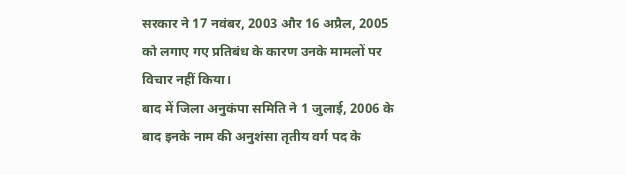सरकार ने 17 नवंबर, 2003 और 16 अप्रैल, 2005 को लगाए गए प्रतिबंध के कारण उनके मामलों पर विचार नहीं किया।
बाद में जिला अनुकंपा समिति ने 1 जुलाई, 2006 के बाद इनके नाम की अनुशंसा तृतीय वर्ग पद के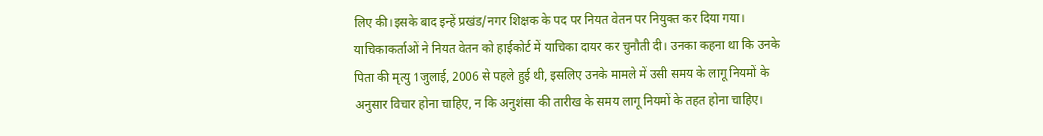लिए की।इसके बाद इन्हें प्रखंड/नगर शिक्षक के पद पर नियत वेतन पर नियुक्त कर दिया गया। याचिकाकर्ताओं ने नियत वेतन को हाईकोर्ट में याचिका दायर कर चुनौती दी। उनका कहना था कि उनके पिता की मृत्यु 1जुलाई, 2006 से पहले हुई थी, इसलिए उनके मामले में उसी समय के लागू नियमों के अनुसार विचार होना चाहिए, न कि अनुशंसा की तारीख के समय लागू नियमों के तहत होना चाहिए।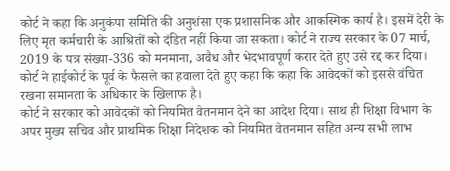कोर्ट ने कहा कि अनुकंपा समिति की अनुशंसा एक प्रशासनिक और आकस्मिक कार्य है। इसमें देरी के लिए मृत कर्मचारी के आश्रितों को दंडित नहीं किया जा सकता। कोर्ट ने राज्य सरकार के 07 मार्च, 2019 के पत्र संख्या-336 को मनमाना, अवैध और भेदभावपूर्ण करार देते हुए उसे रद्द कर दिया। कोर्ट ने हाईकोर्ट के पूर्व के फैसले का हवाला देते हुए कहा कि कहा कि आवेदकों को इससे वंचित रखना समानता के अधिकार के खिलाफ है।
कोर्ट ने सरकार को आवेदकों को नियमित वेतनमान देने का आदेश दिया। साथ ही शिक्षा विभाग के अपर मुख्य सचिव और प्राथमिक शिक्षा निदेशक को नियमित वेतनमान सहित अन्य सभी लाभ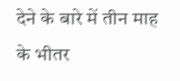देने के बारे में तीन माह के भीतर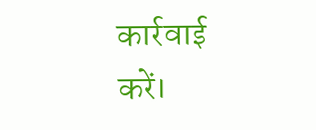कार्रवाई करें।